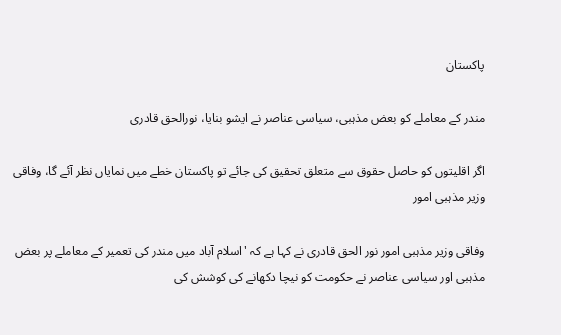پاکستان

مندر کے معاملے کو بعض مذہبی، سیاسی عناصر نے ایشو بنایا، نورالحق قادری

اگر اقلیتوں کو حاصل حقوق سے متعلق تحقیق کی جائے تو پاکستان خطے میں نمایاں نظر آئے گا، وفاقی وزیر مذہبی امور

وفاقی وزیر مذہبی امور نور الحق قادری نے کہا ہے کہ 'اسلام آباد میں مندر کی تعمیر کے معاملے پر بعض مذہبی اور سیاسی عناصر نے حکومت کو نیچا دکھانے کی کوشش کی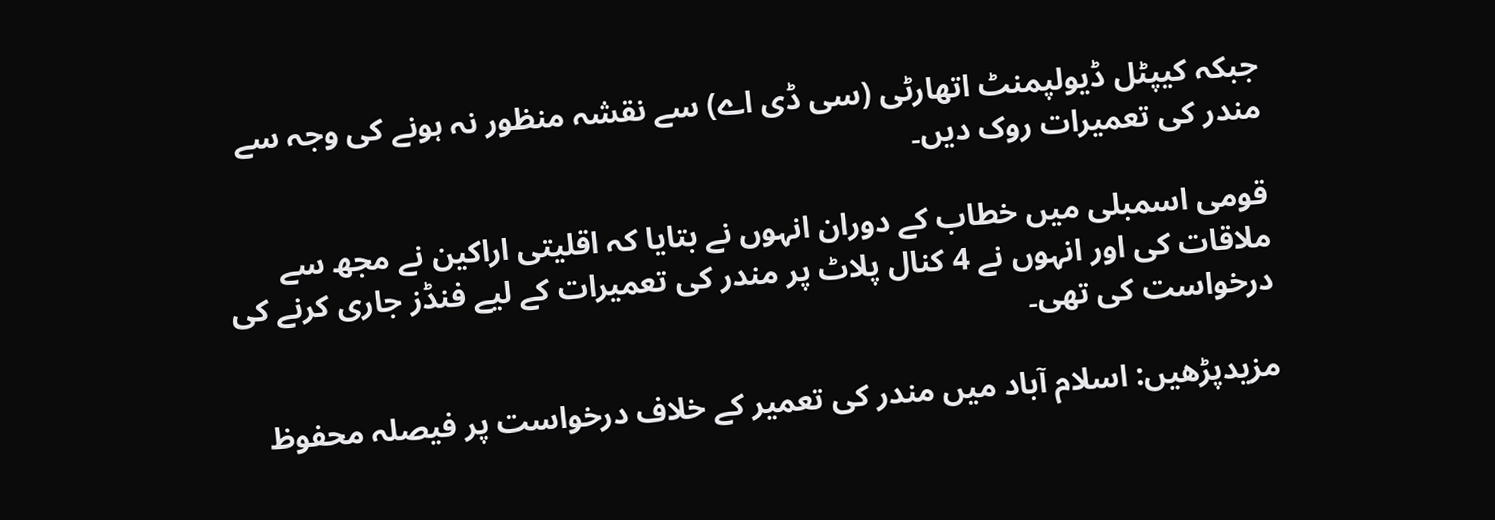جبکہ کیپٹل ڈیولپمنٹ اتھارٹی (سی ڈی اے) سے نقشہ منظور نہ ہونے کی وجہ سے مندر کی تعمیرات روک دیں۔

قومی اسمبلی میں خطاب کے دوران انہوں نے بتایا کہ اقلیتی اراکین نے مجھ سے ملاقات کی اور انہوں نے 4 کنال پلاٹ پر مندر کی تعمیرات کے لیے فنڈز جاری کرنے کی درخواست کی تھی۔

مزیدپڑھیں: اسلام آباد میں مندر کی تعمیر کے خلاف درخواست پر فیصلہ محفوظ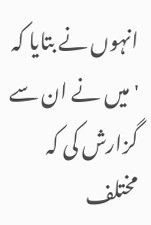انہوں نے بتایا کہ 'میں نے ان سے گزارش کی کہ مختلف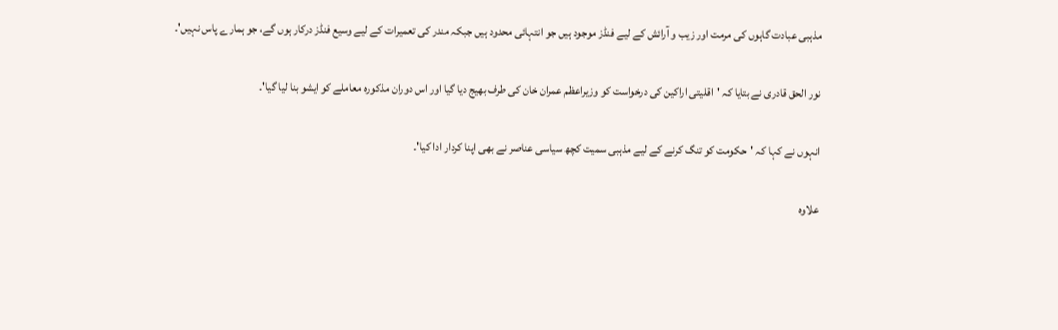مذہبی عبادت گاہوں کی مرمت اور زیب و آرائش کے لیے فنڈز موجود ہیں جو انتہائی محدود ہیں جبکہ مندر کی تعمیرات کے لیے وسیع فنڈز درکار ہوں گے، جو ہمارے پاس نہیں'۔

نور الحق قادری نے بتایا کہ 'اقلیتی اراکین کی درخواست کو وزیراعظم عمران خان کی طرف بھیج دیا گیا اور اس دوران مذکورہ معاملے کو ایشو بنا لیا گیا'۔

انہوں نے کہا کہ 'حکومت کو تنگ کرنے کے لیے مذہبی سمیت کچھ سیاسی عناصر نے بھی اپنا کردار ادا کیا'۔

علاوہ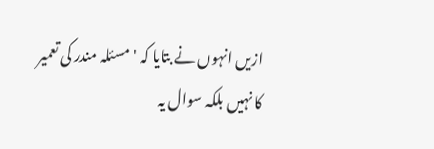ازیں انہوں نے بتایا کہ 'مسئلہ مندر کی تعمیر کا نہیں بلکہ سوال یہ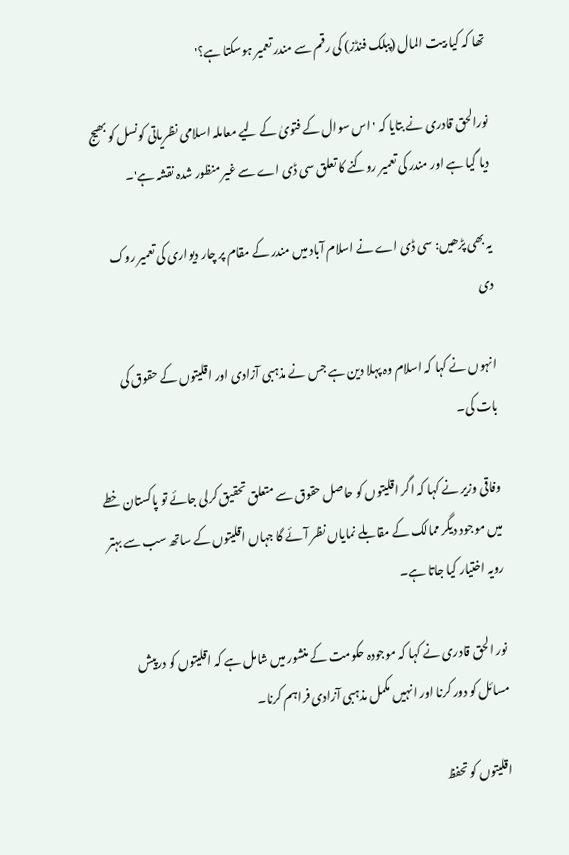تھا کہ کیا بیت المال (پبلک فنڈز) کی رقم سے مندر تعمیر ہوسکتا ہے؟'

نورالحق قادری نے بتایا کہ 'اس سوال کے فتویٰ کے لیے معاملہ اسلامی نظریاتی کونسل کو بھیج دیا گیا ہے اور مندر کی تعمیر روکنے کا تعلق سی ڈی اے سے غیر منظور شدہ نقشہ ہے'۔

یہ بھی پڑھیں: سی ڈی اے نے اسلام آباد میں مندر کے مقام پر چار دیواری کی تعمیر روک دی

انہوں نے کہا کہ اسلام وہ پہلا دین ہے جس نے مذہبی آزادی اور اقلیتوں کے حقوق کی بات کی۔

وفاقی وزیر نے کہا کہ اگر اقلیتوں کو حاصل حقوق سے متعلق تحقیق کرلی جائے تو پاکستان خطے میں موجود دیگر ممالک کے مقابلے نمایاں نظر آئے گا جہاں اقلیتوں کے ساتھ سب سے بہتر رویہ اختیار کیا جاتا ہے۔

نور الحق قادری نے کہا کہ موجودہ حکومت کے منشور میں شامل ہے کہ اقلیتوں کو درپیش مسائل کو دور کرنا اور انہیں مکمل مذہبی آزادی فراہم کرنا۔

اقلیتوں کو تحفظ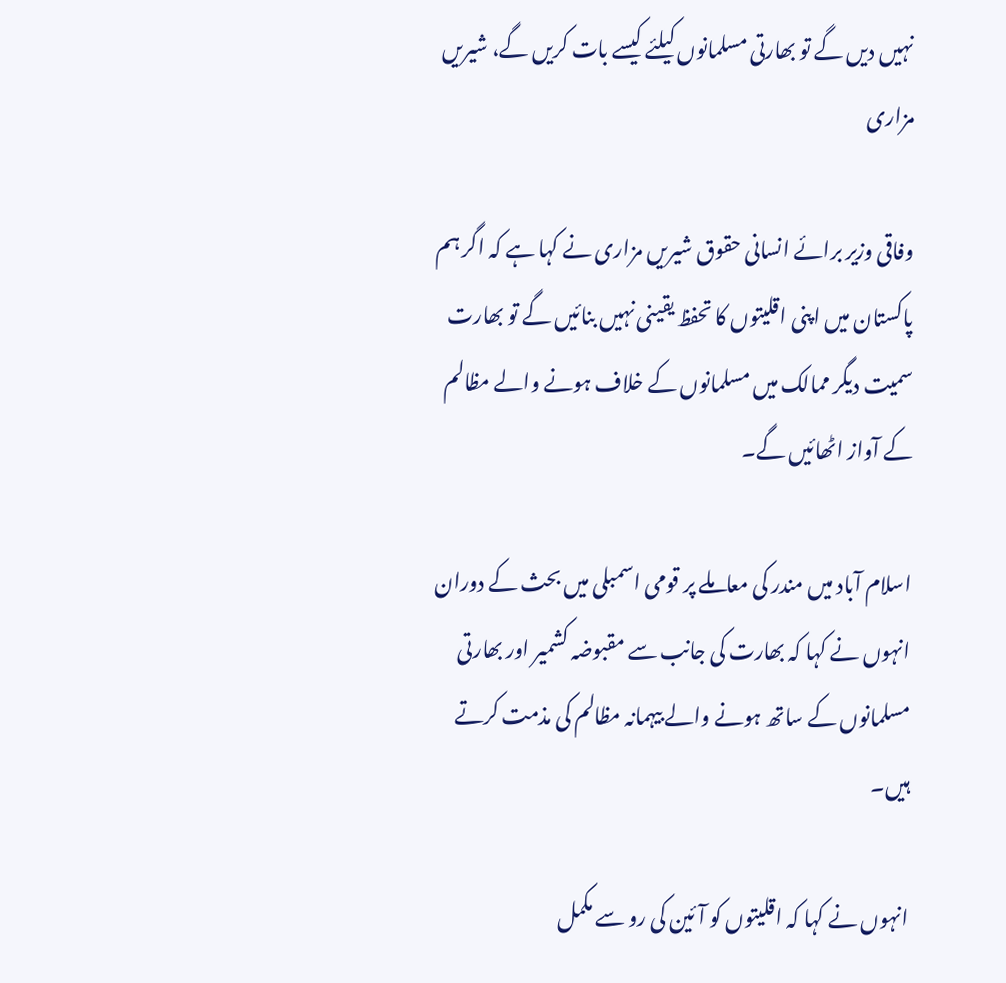نہیں دیں گے تو بھارتی مسلمانوں کیلئے کیسے بات کریں گے، شیریں مزاری

وفاقی وزیر برائے انسانی حقوق شیریں مزاری نے کہا ہے کہ اگر ہم پاکستان میں اپنی اقلیتوں کا تحفظ یقینی نہیں بنائیں گے تو بھارت سمیت دیگر ممالک میں مسلمانوں کے خلاف ہونے والے مظالم کے آواز اٹھائیں گے۔

اسلام آباد میں مندر کی معاملے پر قومی اسمبلی میں بحث کے دوران انہوں نے کہا کہ بھارت کی جانب سے مقبوضہ کشمیر اور بھارتی مسلمانوں کے ساتھ ہونے والے بیہمانہ مظالم کی مذمت کرتے ہیں۔

انہوں نے کہا کہ اقلیتوں کو آئین کی رو سے مکمل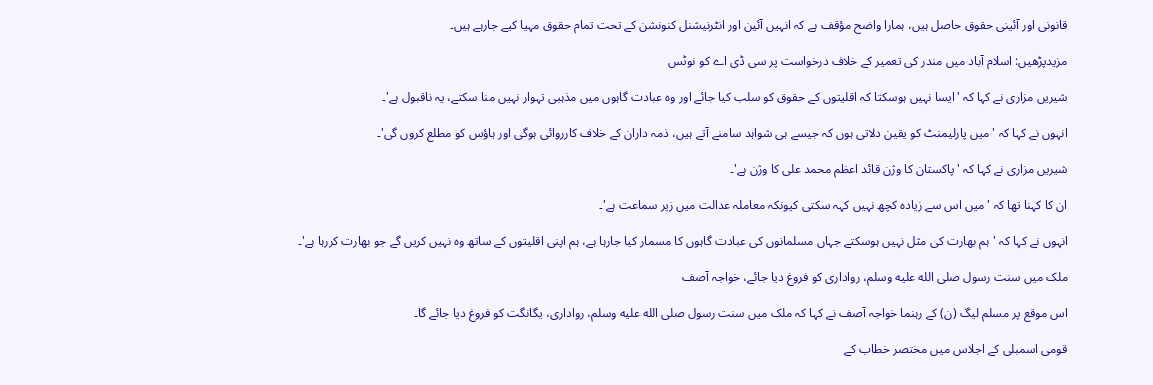قانونی اور آئینی حقوق حاصل ہیں، ہمارا واضح مؤقف ہے کہ انہیں آئین اور انٹرنیشنل کنونشن کے تحت تمام حقوق مہیا کیے جارہے ہیں۔

مزیدپڑھیں: اسلام آباد میں مندر کی تعمیر کے خلاف درخواست پر سی ڈی اے کو نوٹس

شیریں مزاری نے کہا کہ 'ایسا نہیں ہوسکتا کہ اقلیتوں کے حقوق کو سلب کیا جائے اور وہ عبادت گاہوں میں مذہبی تہوار نہیں منا سکتے، یہ ناقبول ہے'۔

انہوں نے کہا کہ 'میں پارلیمنٹ کو یقین دلاتی ہوں کہ جیسے ہی شواہد سامنے آتے ہیں، ذمہ داران کے خلاف کارروائی ہوگی اور ہاؤس کو مطلع کروں گی'۔

شیریں مزاری نے کہا کہ 'پاکستان کا وژن قائد اعظم محمد علی کا وژن ہے'۔

ان کا کہنا تھا کہ 'میں اس سے زیادہ کچھ نہیں کہہ سکتی کیونکہ معاملہ عدالت میں زیر سماعت ہے'۔

انہوں نے کہا کہ 'ہم بھارت کی مثل نہیں ہوسکتے جہاں مسلمانوں کی عبادت گاہوں کا مسمار کیا جارہا ہے، ہم اپنی اقلیتوں کے ساتھ وہ نہیں کریں گے جو بھارت کررہا ہے'۔

ملک میں سنت رسول صلى الله عليه وسلم، رواداری کو فروغ دیا جائے، خواجہ آصف

اس موقع پر مسلم لیگ (ن) کے رہنما خواجہ آصف نے کہا کہ ملک میں سنت رسول صلى الله عليه وسلم، رواداری، یگانگت کو فروغ دیا جائے گا۔

قومی اسمبلی کے اجلاس میں مختصر خطاب کے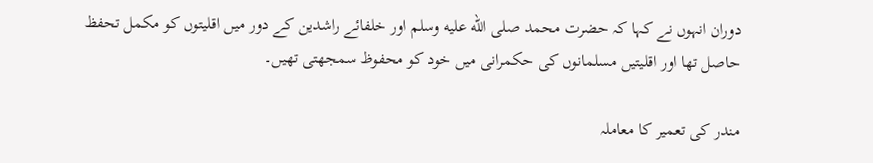دوران انہوں نے کہا کہ حضرت محمد صلى الله عليه وسلم اور خلفائے راشدین کے دور میں اقلیتوں کو مکمل تحفظ حاصل تھا اور اقلیتیں مسلمانوں کی حکمرانی میں خود کو محفوظ سمجھتی تھیں۔

مندر کی تعمیر کا معاملہ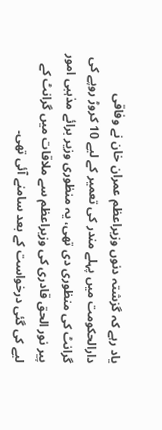یاد رہے کہ گزشتہ دنوں وزیراعظم عمران خان نے وفاقی دارالحکومت میں پہلے مندر کی تعمیر کے لیے 10 کروڑ روپے کی گرانٹ کی منظوری دی تھی، یہ منظوری وزیر برائے مذہبی امور پیر نور الحق قادری کی وزیراعظم سے ملاقات میں گرانٹ کے لیے کی گئی درخواست کے بعد سامنے آئی تھی۔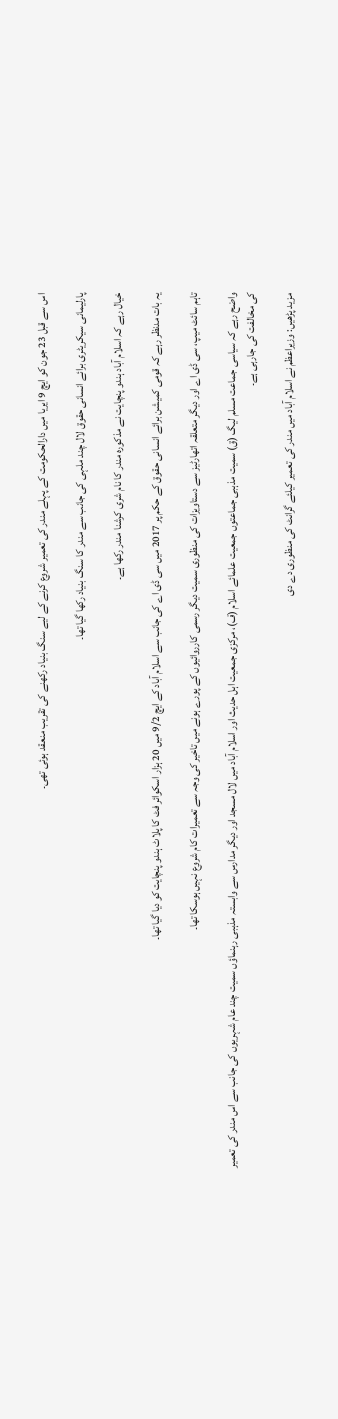اس سے قبل 23 جون کو ایچ 9 ایریا میں دارالحکومت کے پہلے مندر کی تعمیر شروع کرنے کے لیے سنگ بنیاد رکھنے کی تقریب منعقد ہوئی تھی۔

پارلیمانی سیکریٹری برائے انسانی حقوق لال چند ملہی کی جانب سے مندر کا سنگ بنیاد رکھا گیا تھا۔

خیال رہے کہ اسلام آباد ہندو پنچایت نے مذکورہ مندر کا نام شری کرشنا مندر رکھا ہے۔

یہ بات مدنظر رہے کہ قومی کمیشن برائے انسانی حقوق کے حکم پر 2017 میں سی ڈی اے کی جانب سے اسلام آباد کے ایچ 9/2 میں 20 ہزار اسکوائر فٹ کا پلاٹ ہندو پنچایت کو دیا گیا تھا۔

تاہم سائٹ میپ، سی ڈی اے اور دیگر متعلقہ اتھارٹیز سے دستاویزات کی منظوری سمیت دیگر رسمی کارروائیوں کے پورے ہونے میں تاخیر کی وجہ سے تعمیرات کام شروع نہیں ہوسکا تھا۔

واضح رہے کہ سیاسی جماعت مسلم لیگ (ق) سمیت مذہبی جماعتوں جمعیت علمائے اسلام (ف)، مرکزی جمعیت اہل حدیث اور اسلام آباد میں لال مسجد اور دیگر مدارس سے وابستہ مذہبی رہنماؤں سمیت چند عام شہریوں کی جانب سے اس مندر کی تعمیر کی مخالفت کی جارہی ہے۔

مزید پڑھیں: وزیراعظم نے اسلام آباد میں مندر کی تعمیر کیلئے گرانٹ کی منظوری دے دی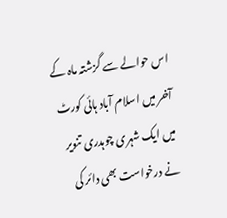اس حوالے سے گزشتہ ماہ کے آخر میں اسلام آباد ہائی کورٹ میں ایک شہری چوہدری تنویر نے درخواست بھی دائر کی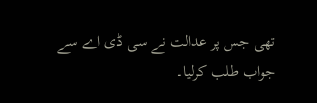تھی جس پر عدالت نے سی ڈی اے سے جواب طلب کرلیا۔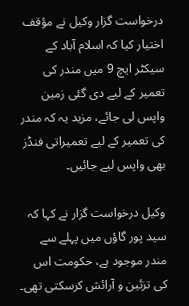درخواست گزار وکیل نے مؤقف اختیار کیا کہ اسلام آباد کے سیکٹر ایچ 9 میں مندر کی تعمیر کے لیے دی گئی زمین واپس لی جائے، مزید یہ کہ مندر کی تعمیر کے لیے تعمیراتی فنڈز بھی واپس لیے جائیں۔

وکیل درخواست گزار نے کہا کہ سید پور گاؤں میں پہلے سے مندر موجود ہے، حکومت اس کی تزئین و آرائش کرسکتی تھی۔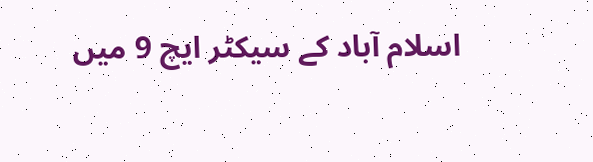اسلام آباد کے سیکٹر ایچ 9 میں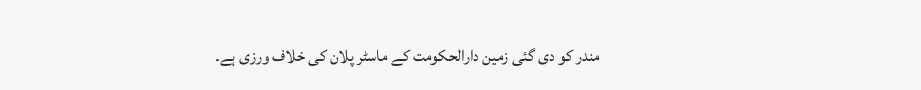مندر کو دی گئی زمین دارالحکومت کے ماسٹر پلان کی خلاف ورزی ہے۔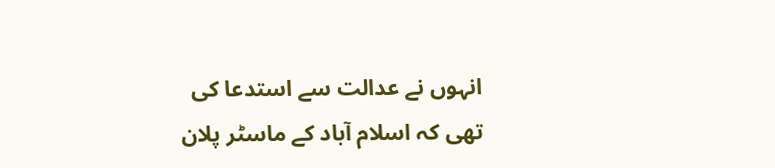انہوں نے عدالت سے استدعا کی تھی کہ اسلام آباد کے ماسٹر پلان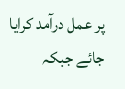پر عمل درآمد کرایا جائے جبکہ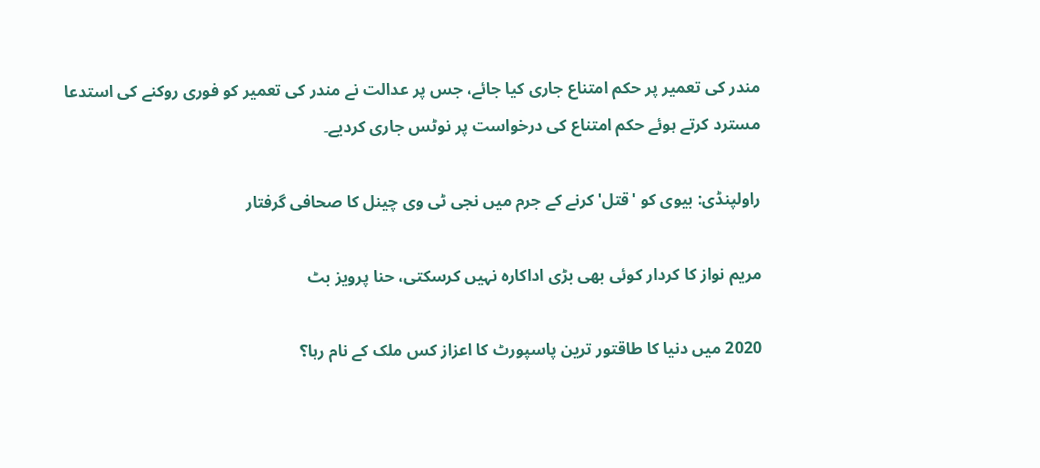مندر کی تعمیر پر حکم امتناع جاری کیا جائے، جس پر عدالت نے مندر کی تعمیر کو فوری روکنے کی استدعا مسترد کرتے ہوئے حکم امتناع کی درخواست پر نوٹس جاری کردیے۔

راولپنڈی: بیوی کو 'قتل' کرنے کے جرم میں نجی ٹی وی چینل کا صحافی گرفتار

مریم نواز کا کردار کوئی بھی بڑی اداکارہ نہیں کرسکتی، حنا پرویز بٹ

2020 میں دنیا کا طاقتور ترین پاسپورٹ کا اعزاز کس ملک کے نام رہا؟